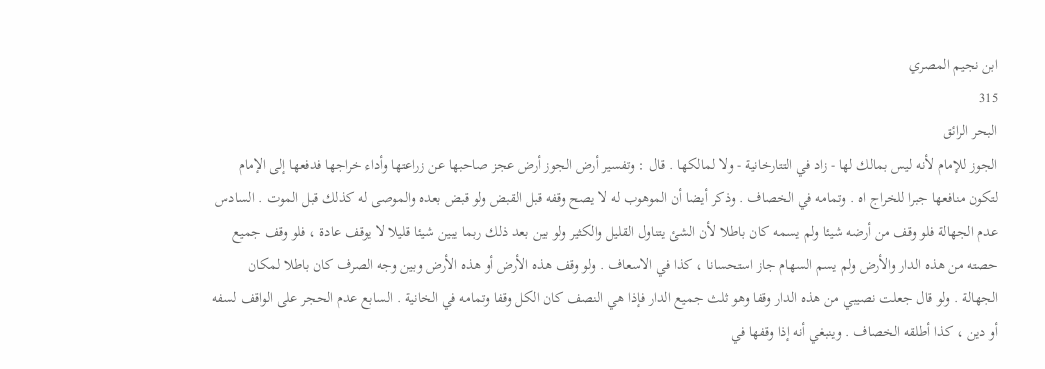ابن نجيم المصري
315
البحر الرائق
الجوز للإمام لأنه ليس بمالك لها - زاد في التتارخانية - ولا لمالكها . قال : وتفسير أرض الجوز أرض عجز صاحبها عن زراعتها وأداء خراجها فدفعها إلى الإمام لتكون منافعها جبرا للخراج اه . وتمامه في الخصاف . وذكر أيضا أن الموهوب له لا يصح وقفه قبل القبض ولو قبض بعده والموصى له كذلك قبل الموت . السادس عدم الجهالة فلو وقف من أرضه شيئا ولم يسمه كان باطلا لأن الشئ يتناول القليل والكثير ولو بين بعد ذلك ربما يبين شيئا قليلا لا يوقف عادة ، فلو وقف جميع حصته من هذه الدار والأرض ولم يسم السهام جاز استحسانا ، كذا في الاسعاف . ولو وقف هذه الأرض أو هذه الأرض وبين وجه الصرف كان باطلا لمكان الجهالة . ولو قال جعلت نصيبي من هذه الدار وقفا وهو ثلث جميع الدار فإذا هي النصف كان الكل وقفا وتمامه في الخانية . السابع عدم الحجر على الواقف لسفه أو دين ، كذا أطلقه الخصاف . وينبغي أنه إذا وقفها في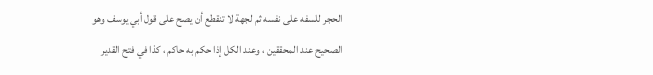الحجر للسفه على نفسه ثم لجهة لا تنقطع أن يصح على قول أبي يوسف وهو الصحيح عند المحققين ، وعند الكل إذا حكم به حاكم ، كذا في فتح القدير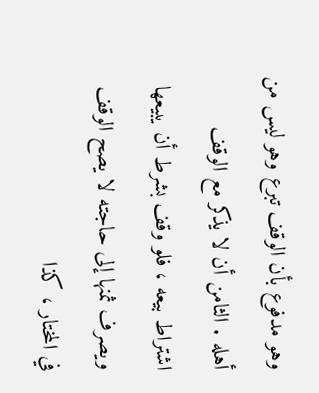وهو مدفوع بأن الوقف تبرع وهو ليس من أهله . الثامن أن لا يذكر مع الوقف اشتراط بيعه ، فلو وقف بشرط أن يبيعها ويصرف ثمنها إلى حاجته لا يصح الوقف في المختار ، كذا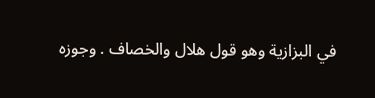في البزازية وهو قول هلال والخصاف . وجوزه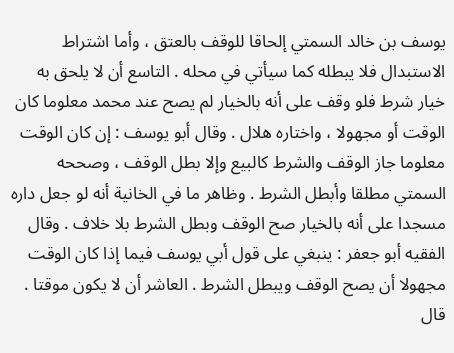يوسف بن خالد السمتي إلحاقا للوقف بالعتق ، وأما اشتراط الاستبدال فلا يبطله كما سيأتي في محله . التاسع أن لا يلحق به خيار شرط فلو وقف على أنه بالخيار لم يصح عند محمد معلوما كان الوقت أو مجهولا ، واختاره هلال . وقال أبو يوسف : إن كان الوقت معلوما جاز الوقف والشرط كالبيع وإلا بطل الوقف ، وصححه السمتي مطلقا وأبطل الشرط . وظاهر ما في الخانية أنه لو جعل داره مسجدا على أنه بالخيار صح الوقف وبطل الشرط بلا خلاف . وقال الفقيه أبو جعفر : ينبغي على قول أبي يوسف فيما إذا كان الوقت مجهولا أن يصح الوقف ويبطل الشرط . العاشر أن لا يكون موقتا . قال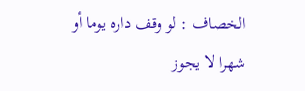الخصاف : لو وقف داره يوما أو شهرا لا يجوز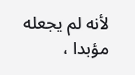لأنه لم يجعله مؤبدا ،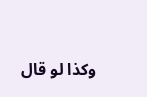وكذا لو قال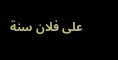على فلان سنة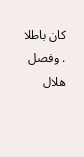كان باطلا . وفصل هلال